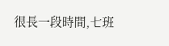很長一段時間,七班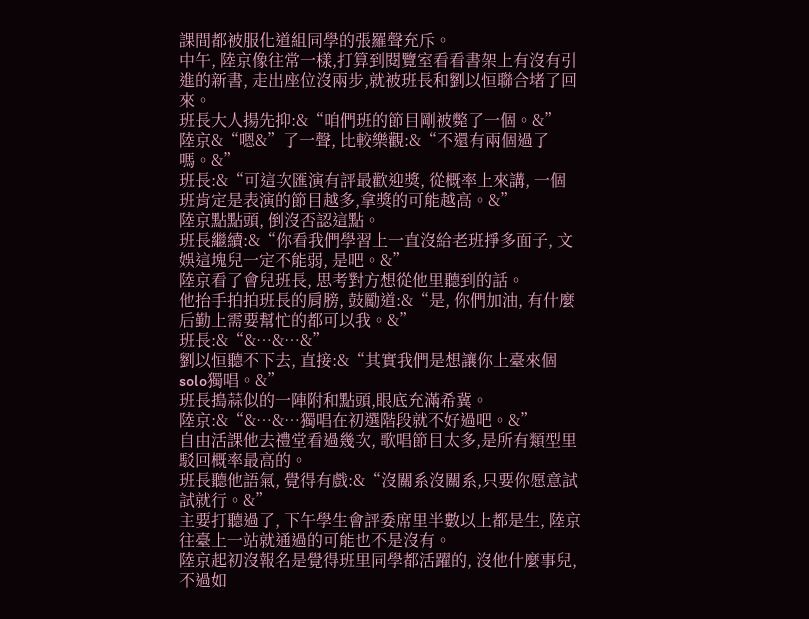課間都被服化道組同學的張羅聲充斥。
中午, 陸京像往常一樣,打算到閱覽室看看書架上有沒有引進的新書, 走出座位沒兩步,就被班長和劉以恒聯合堵了回來。
班長大人揚先抑:&“咱們班的節目剛被斃了一個。&”
陸京&“嗯&”了一聲, 比較樂觀:&“不還有兩個過了嗎。&”
班長:&“可這次匯演有評最歡迎獎, 從概率上來講, 一個班肯定是表演的節目越多,拿獎的可能越高。&”
陸京點點頭, 倒沒否認這點。
班長繼續:&“你看我們學習上一直沒給老班掙多面子, 文娛這塊兒一定不能弱, 是吧。&”
陸京看了會兒班長, 思考對方想從他里聽到的話。
他抬手拍拍班長的肩膀, 鼓勵道:&“是, 你們加油, 有什麼后勤上需要幫忙的都可以我。&”
班長:&“&…&…&”
劉以恒聽不下去, 直接:&“其實我們是想讓你上臺來個solo獨唱。&”
班長搗蒜似的一陣附和點頭,眼底充滿希冀。
陸京:&“&…&…獨唱在初選階段就不好過吧。&”
自由活課他去禮堂看過幾次, 歌唱節目太多,是所有類型里駁回概率最高的。
班長聽他語氣, 覺得有戲:&“沒關系沒關系,只要你愿意試試就行。&”
主要打聽過了, 下午學生會評委席里半數以上都是生, 陸京往臺上一站就通過的可能也不是沒有。
陸京起初沒報名是覺得班里同學都活躍的, 沒他什麼事兒, 不過如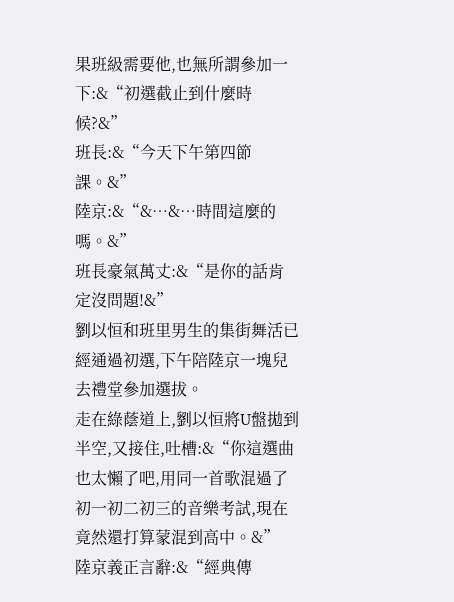果班級需要他,也無所謂參加一下:&“初選截止到什麼時候?&”
班長:&“今天下午第四節課。&”
陸京:&“&…&…時間這麼的嗎。&”
班長豪氣萬丈:&“是你的話肯定沒問題!&”
劉以恒和班里男生的集街舞活已經通過初選,下午陪陸京一塊兒去禮堂參加選拔。
走在綠蔭道上,劉以恒將U盤拋到半空,又接住,吐槽:&“你這選曲也太懶了吧,用同一首歌混過了初一初二初三的音樂考試,現在竟然還打算蒙混到高中。&”
陸京義正言辭:&“經典傳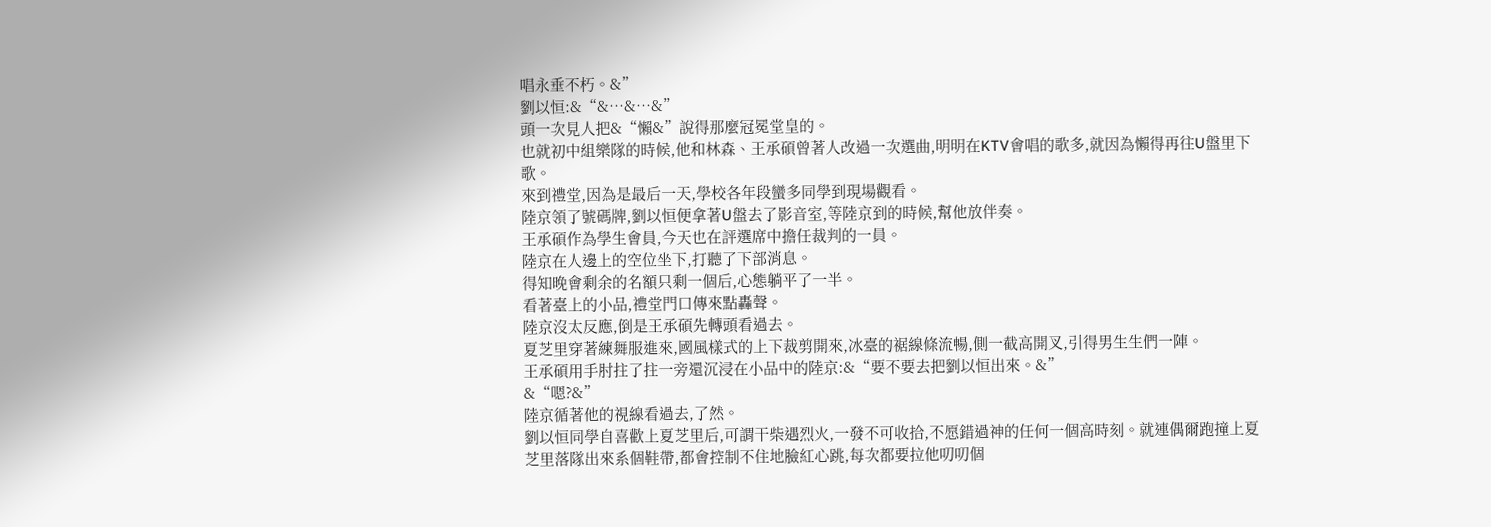唱永垂不朽。&”
劉以恒:&“&…&…&”
頭一次見人把&“懶&”說得那麼冠冕堂皇的。
也就初中組樂隊的時候,他和林森、王承碩曾著人改過一次選曲,明明在KTV會唱的歌多,就因為懶得再往U盤里下歌。
來到禮堂,因為是最后一天,學校各年段蠻多同學到現場觀看。
陸京領了號碼牌,劉以恒便拿著U盤去了影音室,等陸京到的時候,幫他放伴奏。
王承碩作為學生會員,今天也在評選席中擔任裁判的一員。
陸京在人邊上的空位坐下,打聽了下部消息。
得知晚會剩余的名額只剩一個后,心態躺平了一半。
看著臺上的小品,禮堂門口傳來點轟聲。
陸京沒太反應,倒是王承碩先轉頭看過去。
夏芝里穿著練舞服進來,國風樣式的上下裁剪開來,冰臺的裾線條流暢,側一截高開叉,引得男生生們一陣。
王承碩用手肘拄了拄一旁還沉浸在小品中的陸京:&“要不要去把劉以恒出來。&”
&“嗯?&”
陸京循著他的視線看過去,了然。
劉以恒同學自喜歡上夏芝里后,可謂干柴遇烈火,一發不可收拾,不愿錯過神的任何一個高時刻。就連偶爾跑撞上夏芝里落隊出來系個鞋帶,都會控制不住地臉紅心跳,每次都要拉他叨叨個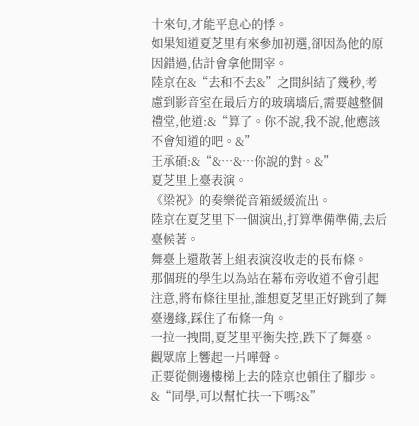十來句,才能平息心的悸。
如果知道夏芝里有來參加初選,卻因為他的原因錯過,估計會拿他開宰。
陸京在&“去和不去&”之間糾結了幾秒,考慮到影音室在最后方的玻璃墻后,需要越整個禮堂,他道:&“算了。你不說,我不說,他應該不會知道的吧。&”
王承碩:&“&…&…你說的對。&”
夏芝里上臺表演。
《梁祝》的奏樂從音箱緩緩流出。
陸京在夏芝里下一個演出,打算準備準備,去后臺候著。
舞臺上還散著上組表演沒收走的長布條。
那個班的學生以為站在幕布旁收道不會引起注意,將布條往里扯,誰想夏芝里正好跳到了舞臺邊緣,踩住了布條一角。
一拉一拽間,夏芝里平衡失控,跌下了舞臺。
觀眾席上響起一片嘩聲。
正要從側邊樓梯上去的陸京也頓住了腳步。
&“同學,可以幫忙扶一下嗎?&”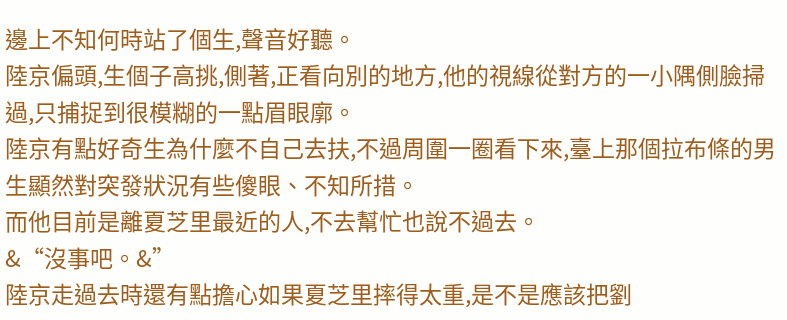邊上不知何時站了個生,聲音好聽。
陸京偏頭,生個子高挑,側著,正看向別的地方,他的視線從對方的一小隅側臉掃過,只捕捉到很模糊的一點眉眼廓。
陸京有點好奇生為什麼不自己去扶,不過周圍一圈看下來,臺上那個拉布條的男生顯然對突發狀況有些傻眼、不知所措。
而他目前是離夏芝里最近的人,不去幫忙也說不過去。
&“沒事吧。&”
陸京走過去時還有點擔心如果夏芝里摔得太重,是不是應該把劉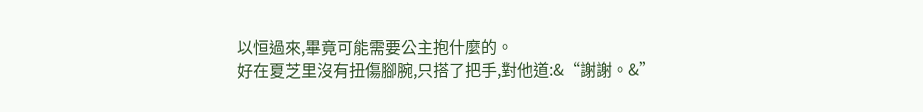以恒過來,畢竟可能需要公主抱什麼的。
好在夏芝里沒有扭傷腳腕,只搭了把手,對他道:&“謝謝。&”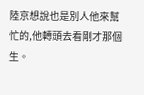陸京想說也是別人他來幫忙的,他轉頭去看剛才那個生。